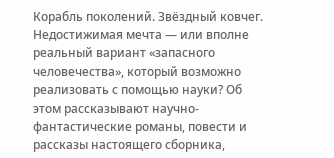Корабль поколений. Звёздный ковчег. Недостижимая мечта — или вполне реальный вариант «запасного человечества», который возможно реализовать с помощью науки? Об этом рассказывают научно-фантастические романы, повести и рассказы настоящего сборника,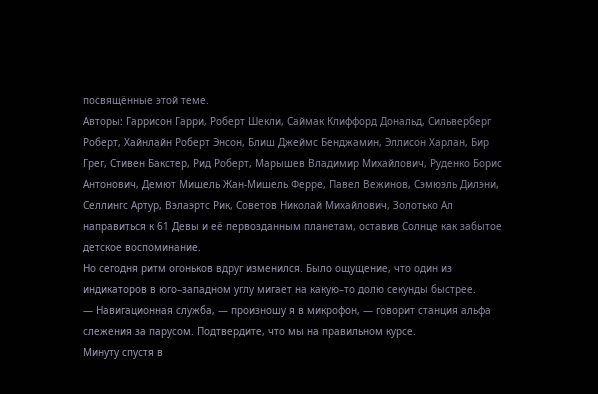посвящённые этой теме.
Авторы: Гаррисон Гарри, Роберт Шекли, Саймак Клиффорд Дональд, Сильверберг Роберт, Хайнлайн Роберт Энсон, Блиш Джеймс Бенджамин, Эллисон Харлан, Бир Грег, Стивен Бакстер, Рид Роберт, Марышев Владимир Михайлович, Руденко Борис Антонович, Демют Мишель Жан-Мишель Ферре, Павел Вежинов, Сэмюэль Дилэни, Селлингс Артур, Вэлаэртс Рик, Советов Николай Михайлович, Золотько Ал
направиться к 61 Девы и её первозданным планетам, оставив Солнце как забытое детское воспоминание.
Но сегодня ритм огоньков вдруг изменился. Было ощущение, что один из индикаторов в юго–западном углу мигает на какую–то долю секунды быстрее.
— Навигационная служба, — произношу я в микрофон, — говорит станция альфа слежения за парусом. Подтвердите, что мы на правильном курсе.
Минуту спустя в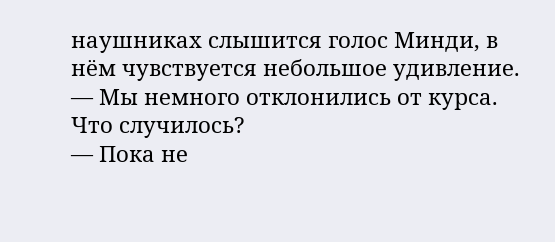наушниках слышится голос Минди, в нём чувствуется небольшое удивление.
— Мы немного отклонились от курса. Что случилось?
— Пока не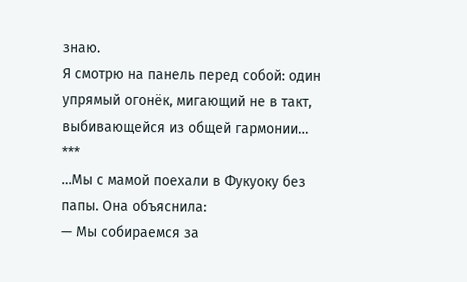знаю.
Я смотрю на панель перед собой: один упрямый огонёк, мигающий не в такт, выбивающейся из общей гармонии…
***
…Мы с мамой поехали в Фукуоку без папы. Она объяснила:
— Мы собираемся за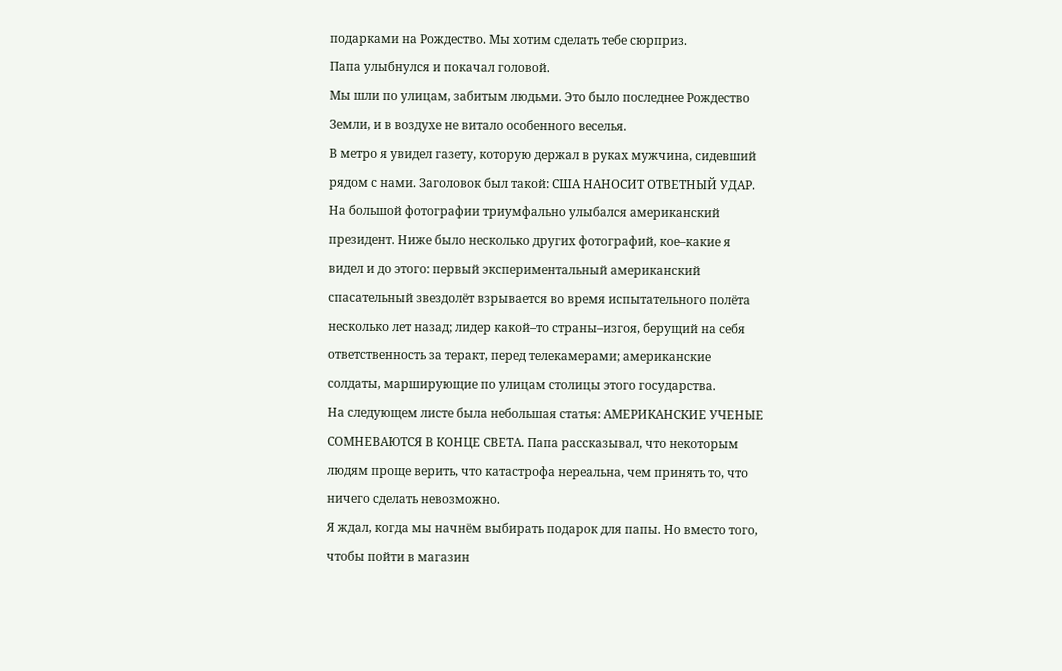подарками на Рождество. Мы хотим сделать тебе сюрприз.
Папа улыбнулся и покачал головой.
Мы шли по улицам, забитым людьми. Это было последнее Рождество Земли, и в воздухе не витало особенного веселья.
В метро я увидел газету, которую держал в руках мужчина, сидевший рядом с нами. Заголовок был такой: США НАНОСИТ ОТВЕТНЫЙ УДАР. На большой фотографии триумфально улыбался американский президент. Ниже было несколько других фотографий, кое–какие я видел и до этого: первый экспериментальный американский спасательный звездолёт взрывается во время испытательного полёта несколько лет назад; лидер какой–то страны–изгоя, берущий на себя ответственность за теракт, перед телекамерами; американские солдаты, марширующие по улицам столицы этого государства.
На следующем листе была небольшая статья: АМЕРИКАНСКИЕ УЧЕНЫЕ СОМНЕВАЮТСЯ В КОНЦЕ СВЕТА. Папа рассказывал, что некоторым людям проще верить, что катастрофа нереальна, чем принять то, что ничего сделать невозможно.
Я ждал, когда мы начнём выбирать подарок для папы. Но вместо того, чтобы пойти в магазин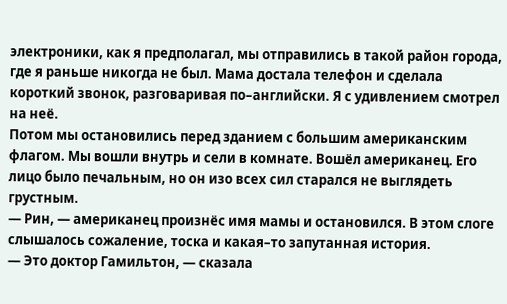электроники, как я предполагал, мы отправились в такой район города, где я раньше никогда не был. Мама достала телефон и сделала короткий звонок, разговаривая по–английски. Я с удивлением смотрел на неё.
Потом мы остановились перед зданием с большим американским флагом. Мы вошли внутрь и сели в комнате. Вошёл американец. Его лицо было печальным, но он изо всех сил старался не выглядеть грустным.
— Рин, — американец произнёс имя мамы и остановился. В этом слоге слышалось сожаление, тоска и какая–то запутанная история.
— Это доктор Гамильтон, — сказала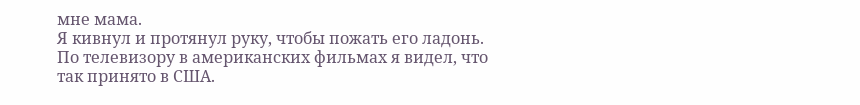мне мама.
Я кивнул и протянул руку, чтобы пожать его ладонь. По телевизору в американских фильмах я видел, что так принято в США.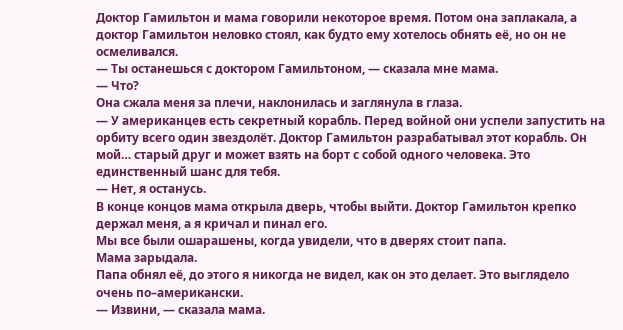Доктор Гамильтон и мама говорили некоторое время. Потом она заплакала, а доктор Гамильтон неловко стоял, как будто ему хотелось обнять её, но он не осмеливался.
— Ты останешься с доктором Гамильтоном, — сказала мне мама.
— Что?
Она сжала меня за плечи, наклонилась и заглянула в глаза.
— У американцев есть секретный корабль. Перед войной они успели запустить на орбиту всего один звездолёт. Доктор Гамильтон разрабатывал этот корабль. Он мой… старый друг и может взять на борт с собой одного человека. Это единственный шанс для тебя.
— Нет, я останусь.
В конце концов мама открыла дверь, чтобы выйти. Доктор Гамильтон крепко держал меня, а я кричал и пинал его.
Мы все были ошарашены, когда увидели, что в дверях стоит папа.
Мама зарыдала.
Папа обнял её, до этого я никогда не видел, как он это делает. Это выглядело очень по–американски.
— Извини, — сказала мама.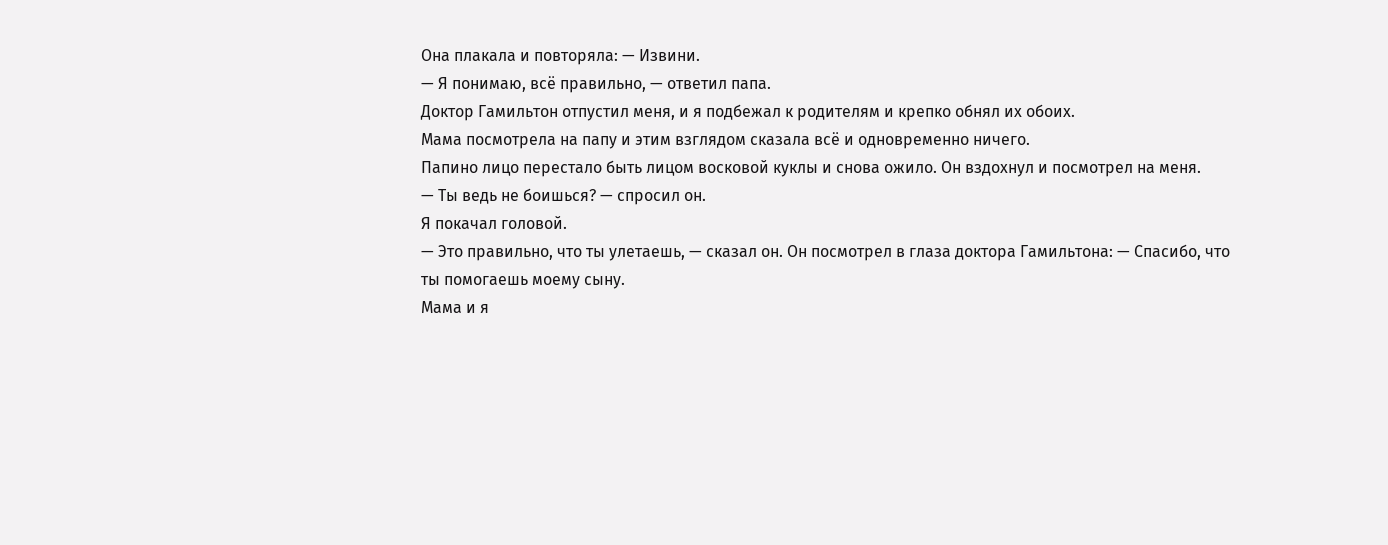Она плакала и повторяла: — Извини.
— Я понимаю, всё правильно, — ответил папа.
Доктор Гамильтон отпустил меня, и я подбежал к родителям и крепко обнял их обоих.
Мама посмотрела на папу и этим взглядом сказала всё и одновременно ничего.
Папино лицо перестало быть лицом восковой куклы и снова ожило. Он вздохнул и посмотрел на меня.
— Ты ведь не боишься? — спросил он.
Я покачал головой.
— Это правильно, что ты улетаешь, — сказал он. Он посмотрел в глаза доктора Гамильтона: — Спасибо, что ты помогаешь моему сыну.
Мама и я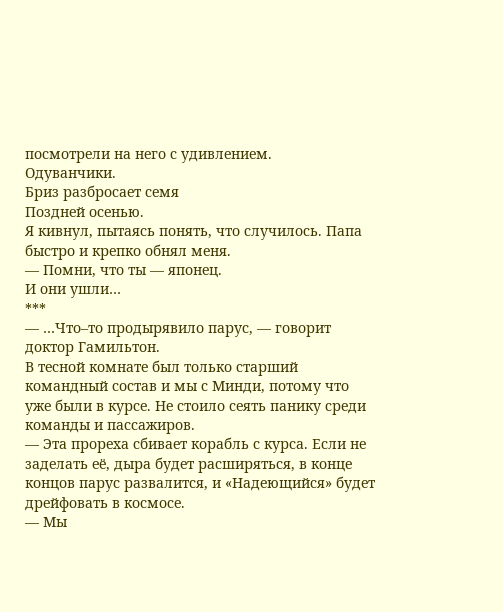посмотрели на него с удивлением.
Одуванчики.
Бриз разбросает семя
Поздней осенью.
Я кивнул, пытаясь понять, что случилось. Папа быстро и крепко обнял меня.
— Помни, что ты — японец.
И они ушли…
***
— …Что–то продырявило парус, — говорит доктор Гамильтон.
В тесной комнате был только старший командный состав и мы с Минди, потому что уже были в курсе. Не стоило сеять панику среди команды и пассажиров.
— Эта прореха сбивает корабль с курса. Если не заделать её, дыра будет расширяться, в конце концов парус развалится, и «Надеющийся» будет дрейфовать в космосе.
— Мы